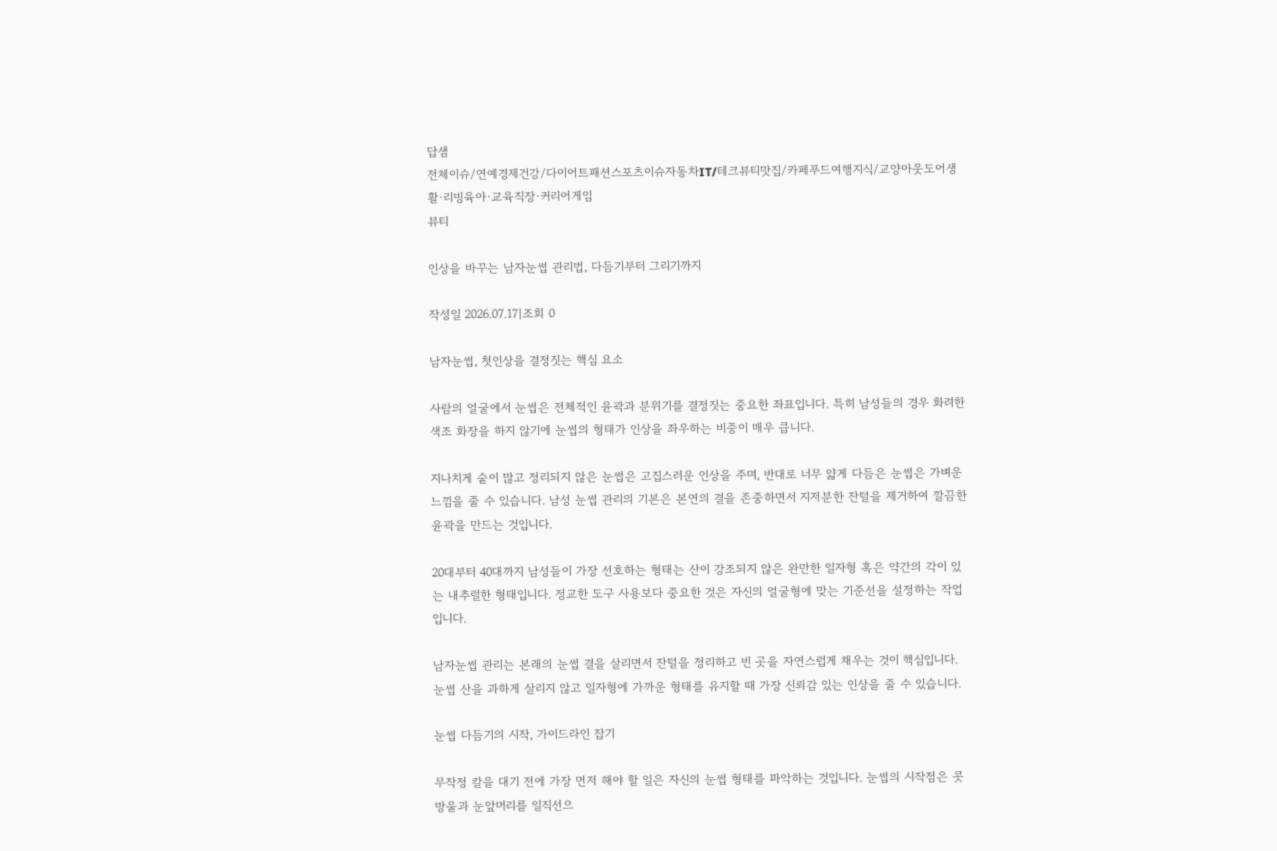답샘
전체이슈/연예경제건강/다이어트패션스포츠이슈자동차IT/테크뷰티맛집/카페푸드여행지식/교양아웃도어생활·리빙육아·교육직장·커리어게임
뷰티

인상을 바꾸는 남자눈썹 관리법, 다듬기부터 그리기까지

작성일 2026.07.17|조회 0

남자눈썹, 첫인상을 결정짓는 핵심 요소

사람의 얼굴에서 눈썹은 전체적인 윤곽과 분위기를 결정짓는 중요한 좌표입니다. 특히 남성들의 경우 화려한 색조 화장을 하지 않기에 눈썹의 형태가 인상을 좌우하는 비중이 매우 큽니다.

지나치게 숱이 많고 정리되지 않은 눈썹은 고집스러운 인상을 주며, 반대로 너무 얇게 다듬은 눈썹은 가벼운 느낌을 줄 수 있습니다. 남성 눈썹 관리의 기본은 본연의 결을 존중하면서 지저분한 잔털을 제거하여 깔끔한 윤곽을 만드는 것입니다.

20대부터 40대까지 남성들이 가장 선호하는 형태는 산이 강조되지 않은 완만한 일자형 혹은 약간의 각이 있는 내추럴한 형태입니다. 정교한 도구 사용보다 중요한 것은 자신의 얼굴형에 맞는 기준선을 설정하는 작업입니다.

남자눈썹 관리는 본래의 눈썹 결을 살리면서 잔털을 정리하고 빈 곳을 자연스럽게 채우는 것이 핵심입니다. 눈썹 산을 과하게 살리지 않고 일자형에 가까운 형태를 유지할 때 가장 신뢰감 있는 인상을 줄 수 있습니다.

눈썹 다듬기의 시작, 가이드라인 잡기

무작정 칼을 대기 전에 가장 먼저 해야 할 일은 자신의 눈썹 형태를 파악하는 것입니다. 눈썹의 시작점은 콧방울과 눈앞머리를 일직선으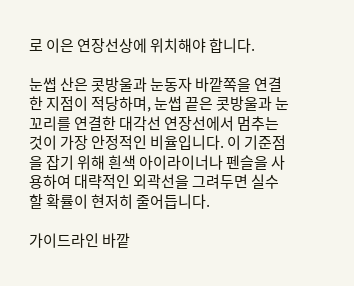로 이은 연장선상에 위치해야 합니다.

눈썹 산은 콧방울과 눈동자 바깥쪽을 연결한 지점이 적당하며, 눈썹 끝은 콧방울과 눈꼬리를 연결한 대각선 연장선에서 멈추는 것이 가장 안정적인 비율입니다. 이 기준점을 잡기 위해 흰색 아이라이너나 펜슬을 사용하여 대략적인 외곽선을 그려두면 실수할 확률이 현저히 줄어듭니다.

가이드라인 바깥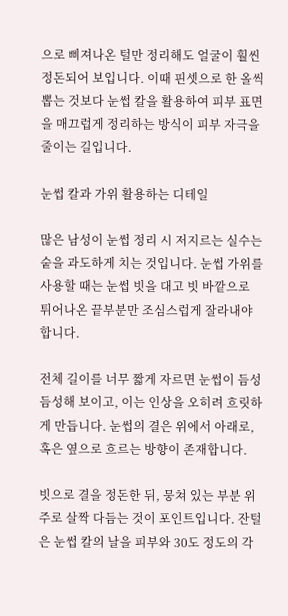으로 삐져나온 털만 정리해도 얼굴이 훨씬 정돈되어 보입니다. 이때 핀셋으로 한 올씩 뽑는 것보다 눈썹 칼을 활용하여 피부 표면을 매끄럽게 정리하는 방식이 피부 자극을 줄이는 길입니다.

눈썹 칼과 가위 활용하는 디테일

많은 남성이 눈썹 정리 시 저지르는 실수는 숱을 과도하게 치는 것입니다. 눈썹 가위를 사용할 때는 눈썹 빗을 대고 빗 바깥으로 튀어나온 끝부분만 조심스럽게 잘라내야 합니다.

전체 길이를 너무 짧게 자르면 눈썹이 듬성듬성해 보이고, 이는 인상을 오히려 흐릿하게 만듭니다. 눈썹의 결은 위에서 아래로, 혹은 옆으로 흐르는 방향이 존재합니다.

빗으로 결을 정돈한 뒤, 뭉쳐 있는 부분 위주로 살짝 다듬는 것이 포인트입니다. 잔털은 눈썹 칼의 날을 피부와 30도 정도의 각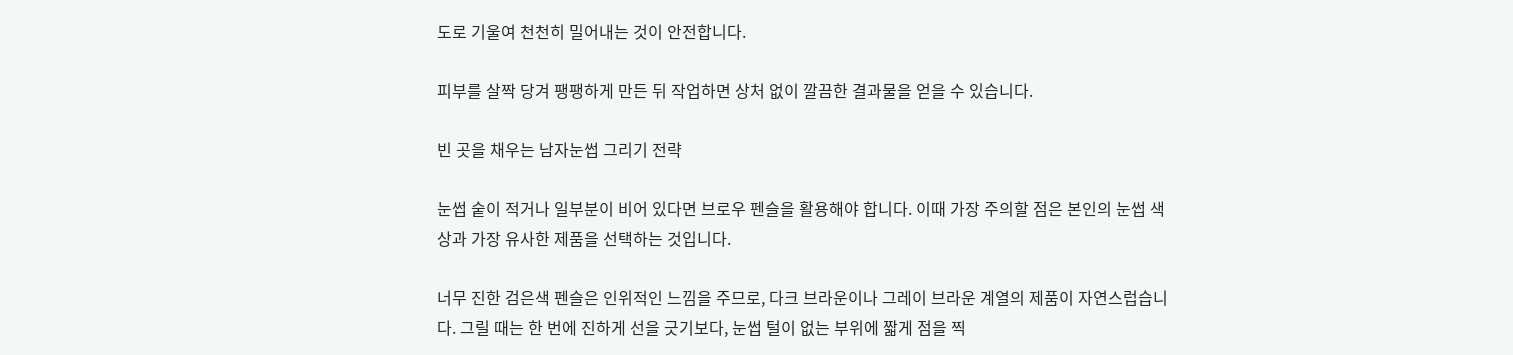도로 기울여 천천히 밀어내는 것이 안전합니다.

피부를 살짝 당겨 팽팽하게 만든 뒤 작업하면 상처 없이 깔끔한 결과물을 얻을 수 있습니다.

빈 곳을 채우는 남자눈썹 그리기 전략

눈썹 숱이 적거나 일부분이 비어 있다면 브로우 펜슬을 활용해야 합니다. 이때 가장 주의할 점은 본인의 눈썹 색상과 가장 유사한 제품을 선택하는 것입니다.

너무 진한 검은색 펜슬은 인위적인 느낌을 주므로, 다크 브라운이나 그레이 브라운 계열의 제품이 자연스럽습니다. 그릴 때는 한 번에 진하게 선을 긋기보다, 눈썹 털이 없는 부위에 짧게 점을 찍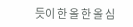듯이 한 올 한 올 심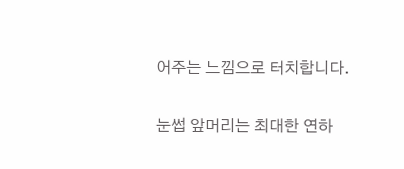어주는 느낌으로 터치합니다.

눈썹 앞머리는 최대한 연하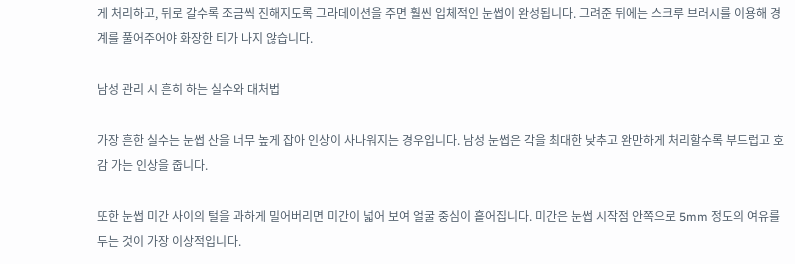게 처리하고, 뒤로 갈수록 조금씩 진해지도록 그라데이션을 주면 훨씬 입체적인 눈썹이 완성됩니다. 그려준 뒤에는 스크루 브러시를 이용해 경계를 풀어주어야 화장한 티가 나지 않습니다.

남성 관리 시 흔히 하는 실수와 대처법

가장 흔한 실수는 눈썹 산을 너무 높게 잡아 인상이 사나워지는 경우입니다. 남성 눈썹은 각을 최대한 낮추고 완만하게 처리할수록 부드럽고 호감 가는 인상을 줍니다.

또한 눈썹 미간 사이의 털을 과하게 밀어버리면 미간이 넓어 보여 얼굴 중심이 흩어집니다. 미간은 눈썹 시작점 안쪽으로 5mm 정도의 여유를 두는 것이 가장 이상적입니다.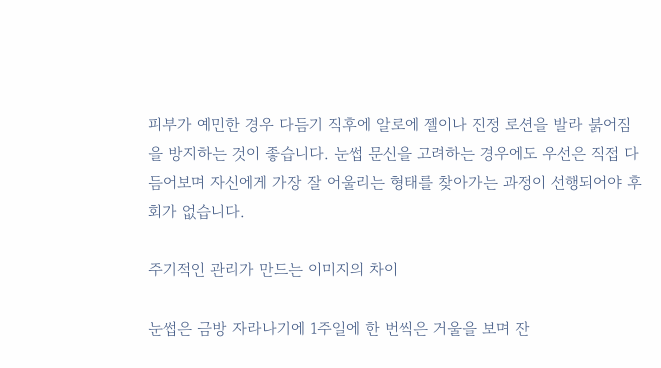피부가 예민한 경우 다듬기 직후에 알로에 젤이나 진정 로션을 발라 붉어짐을 방지하는 것이 좋습니다. 눈썹 문신을 고려하는 경우에도 우선은 직접 다듬어보며 자신에게 가장 잘 어울리는 형태를 찾아가는 과정이 선행되어야 후회가 없습니다.

주기적인 관리가 만드는 이미지의 차이

눈썹은 금방 자라나기에 1주일에 한 번씩은 거울을 보며 잔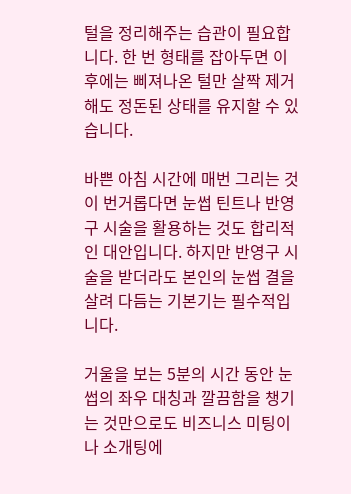털을 정리해주는 습관이 필요합니다. 한 번 형태를 잡아두면 이후에는 삐져나온 털만 살짝 제거해도 정돈된 상태를 유지할 수 있습니다.

바쁜 아침 시간에 매번 그리는 것이 번거롭다면 눈썹 틴트나 반영구 시술을 활용하는 것도 합리적인 대안입니다. 하지만 반영구 시술을 받더라도 본인의 눈썹 결을 살려 다듬는 기본기는 필수적입니다.

거울을 보는 5분의 시간 동안 눈썹의 좌우 대칭과 깔끔함을 챙기는 것만으로도 비즈니스 미팅이나 소개팅에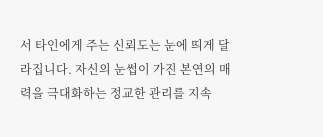서 타인에게 주는 신뢰도는 눈에 띄게 달라집니다. 자신의 눈썹이 가진 본연의 매력을 극대화하는 정교한 관리를 지속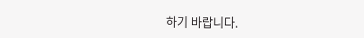하기 바랍니다.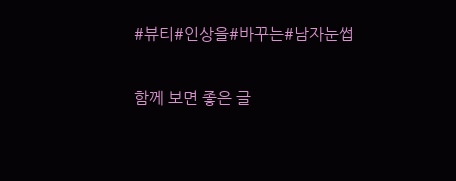#뷰티#인상을#바꾸는#남자눈썹

함께 보면 좋은 글